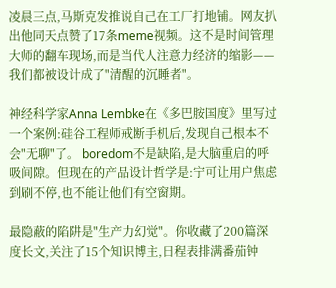凌晨三点,马斯克发推说自己在工厂打地铺。网友扒出他同天点赞了17条meme视频。这不是时间管理大师的翻车现场,而是当代人注意力经济的缩影——我们都被设计成了"清醒的沉睡者"。

神经科学家Anna Lembke在《多巴胺国度》里写过一个案例:硅谷工程师戒断手机后,发现自己根本不会"无聊"了。 boredom不是缺陷,是大脑重启的呼吸间隙。但现在的产品设计哲学是:宁可让用户焦虑到刷不停,也不能让他们有空窗期。

最隐蔽的陷阱是"生产力幻觉"。你收藏了200篇深度长文,关注了15个知识博主,日程表排满番茄钟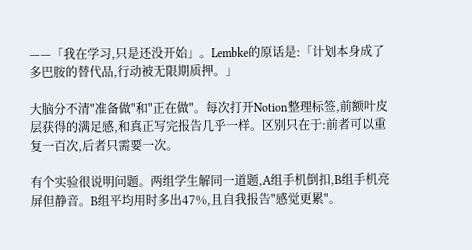——「我在学习,只是还没开始」。Lembke的原话是:「计划本身成了多巴胺的替代品,行动被无限期质押。」

大脑分不清"准备做"和"正在做"。每次打开Notion整理标签,前额叶皮层获得的满足感,和真正写完报告几乎一样。区别只在于:前者可以重复一百次,后者只需要一次。

有个实验很说明问题。两组学生解同一道题,A组手机倒扣,B组手机亮屏但静音。B组平均用时多出47%,且自我报告"感觉更累"。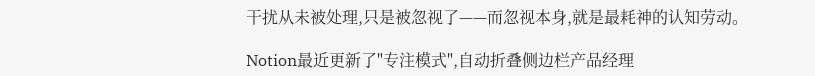干扰从未被处理,只是被忽视了——而忽视本身,就是最耗神的认知劳动。

Notion最近更新了"专注模式",自动折叠侧边栏产品经理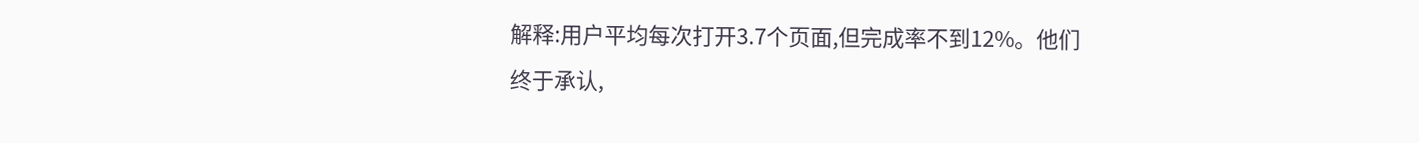解释:用户平均每次打开3.7个页面,但完成率不到12%。他们终于承认,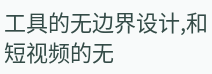工具的无边界设计,和短视频的无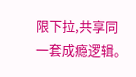限下拉,共享同一套成瘾逻辑。